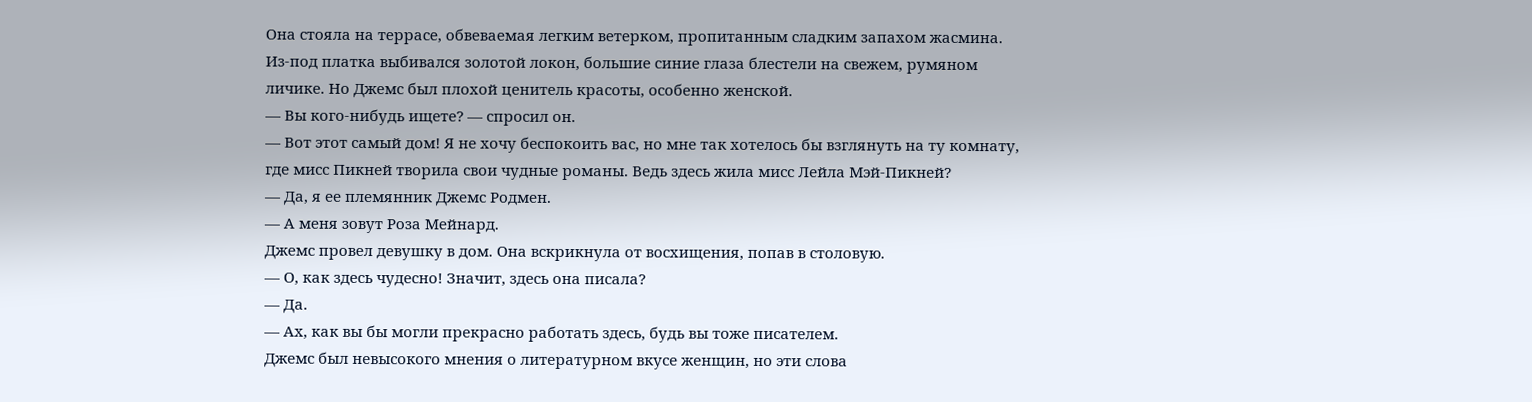Она стояла на террасе, обвеваемая легким ветерком, пропитанным сладким запахом жасмина. Из-под платка выбивался золотой локон, большие синие глаза блестели на свежем, румяном личике. Но Джемс был плохой ценитель красоты, особенно женской.
— Вы кого-нибудь ищете? — спросил он.
— Вот этот самый дом! Я не хочу беспокоить вас, но мне так хотелось бы взглянуть на ту комнату, где мисс Пикней творила свои чудные романы. Ведь здесь жила мисс Лейла Мэй-Пикней?
— Да, я ее племянник Джемс Родмен.
— А меня зовут Роза Мейнард.
Джемс провел девушку в дом. Она вскрикнула от восхищения, попав в столовую.
— О, как здесь чудесно! Значит, здесь она писала?
— Да.
— Ах, как вы бы могли прекрасно работать здесь, будь вы тоже писателем.
Джемс был невысокого мнения о литературном вкусе женщин, но эти слова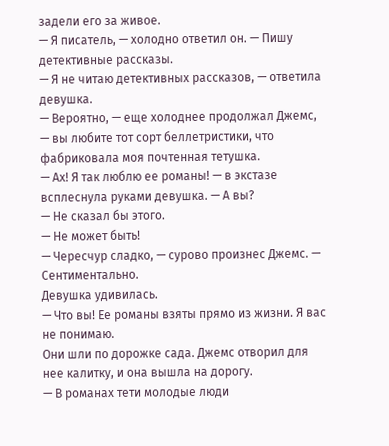задели его за живое.
— Я писатель, — холодно ответил он. — Пишу детективные рассказы.
— Я не читаю детективных рассказов, — ответила девушка.
— Вероятно, — еще холоднее продолжал Джемс, — вы любите тот сорт беллетристики, что фабриковала моя почтенная тетушка.
— Ах! Я так люблю ее романы! — в экстазе всплеснула руками девушка. — А вы?
— Не сказал бы этого.
— Не может быть!
— Чересчур сладко, — сурово произнес Джемс. — Сентиментально.
Девушка удивилась.
— Что вы! Ее романы взяты прямо из жизни. Я вас не понимаю.
Они шли по дорожке сада. Джемс отворил для нее калитку, и она вышла на дорогу.
— В романах тети молодые люди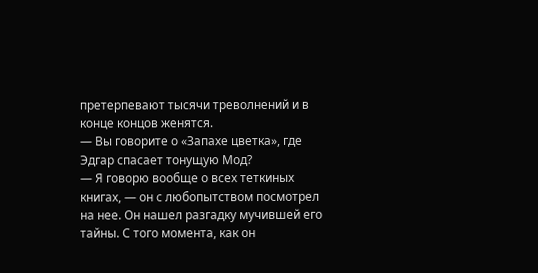претерпевают тысячи треволнений и в конце концов женятся.
— Вы говорите о «Запахе цветка», где Эдгар спасает тонущую Мод?
— Я говорю вообще о всех теткиных книгах, — он с любопытством посмотрел на нее. Он нашел разгадку мучившей его тайны. С того момента, как он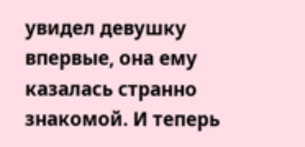увидел девушку впервые, она ему казалась странно знакомой. И теперь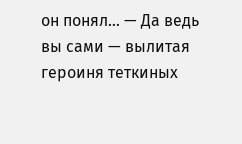он понял… — Да ведь вы сами — вылитая героиня теткиных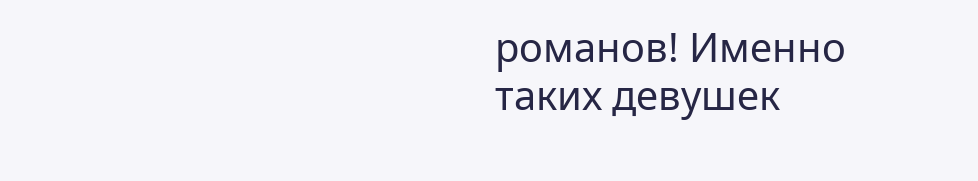романов! Именно таких девушек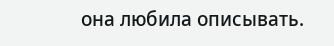она любила описывать.